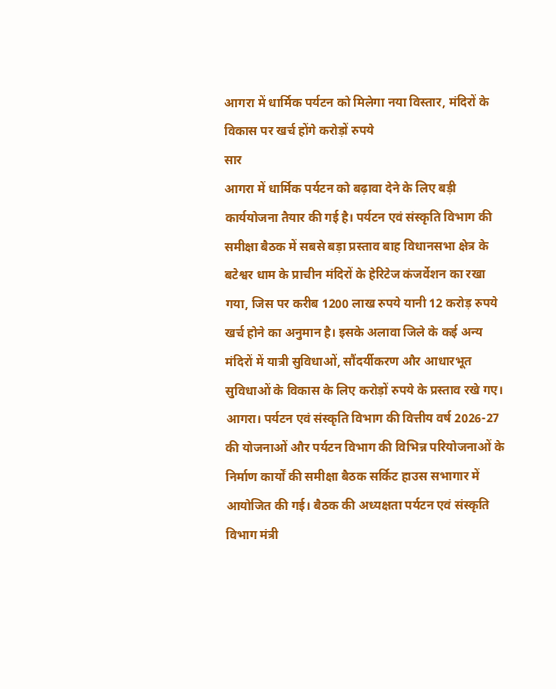आगरा में धार्मिक पर्यटन को मिलेगा नया विस्तार, मंदिरों के विकास पर खर्च होंगे करोड़ों रुपये
सार
आगरा में धार्मिक पर्यटन को बढ़ावा देने के लिए बड़ी कार्ययोजना तैयार की गई है। पर्यटन एवं संस्कृति विभाग की समीक्षा बैठक में सबसे बड़ा प्रस्ताव बाह विधानसभा क्षेत्र के बटेश्वर धाम के प्राचीन मंदिरों के हेरिटेज कंजर्वेशन का रखा गया, जिस पर करीब 1200 लाख रुपये यानी 12 करोड़ रुपये खर्च होने का अनुमान है। इसके अलावा जिले के कई अन्य मंदिरों में यात्री सुविधाओं, सौंदर्यीकरण और आधारभूत सुविधाओं के विकास के लिए करोड़ों रुपये के प्रस्ताव रखे गए।
आगरा। पर्यटन एवं संस्कृति विभाग की वित्तीय वर्ष 2026-27 की योजनाओं और पर्यटन विभाग की विभिन्न परियोजनाओं के निर्माण कार्यों की समीक्षा बैठक सर्किट हाउस सभागार में आयोजित की गई। बैठक की अध्यक्षता पर्यटन एवं संस्कृति विभाग मंत्री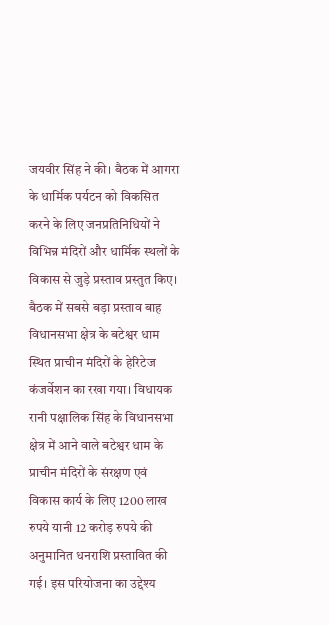जयवीर सिंह ने की। बैठक में आगरा के धार्मिक पर्यटन को विकसित करने के लिए जनप्रतिनिधियों ने विभिन्न मंदिरों और धार्मिक स्थलों के विकास से जुड़े प्रस्ताव प्रस्तुत किए।
बैठक में सबसे बड़ा प्रस्ताव बाह विधानसभा क्षेत्र के बटेश्वर धाम स्थित प्राचीन मंदिरों के हेरिटेज कंजर्वेशन का रखा गया। विधायक रानी पक्षालिक सिंह के विधानसभा क्षेत्र में आने वाले बटेश्वर धाम के प्राचीन मंदिरों के संरक्षण एवं विकास कार्य के लिए 1200 लाख रुपये यानी 12 करोड़ रुपये की अनुमानित धनराशि प्रस्तावित की गई। इस परियोजना का उद्देश्य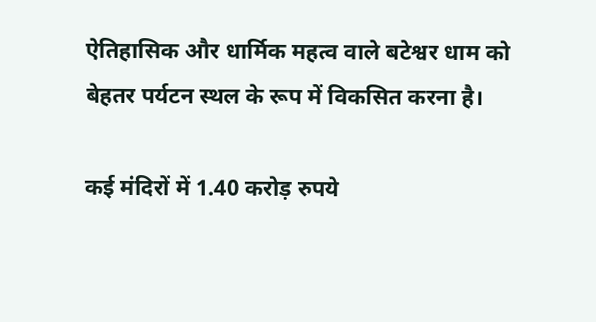ऐतिहासिक और धार्मिक महत्व वाले बटेश्वर धाम को बेहतर पर्यटन स्थल के रूप में विकसित करना है।

कई मंदिरों में 1.40 करोड़ रुपये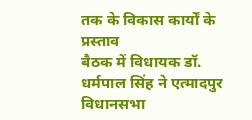तक के विकास कार्यों के प्रस्ताव
बैठक में विधायक डॉ. धर्मपाल सिंह ने एत्मादपुर विधानसभा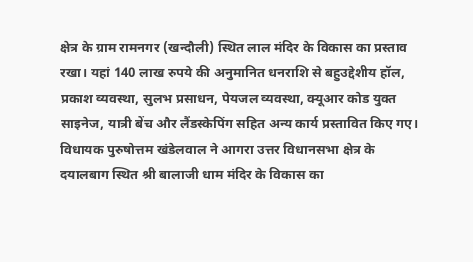क्षेत्र के ग्राम रामनगर (खन्दौली) स्थित लाल मंदिर के विकास का प्रस्ताव रखा। यहां 140 लाख रुपये की अनुमानित धनराशि से बहुउद्देशीय हॉल, प्रकाश व्यवस्था, सुलभ प्रसाधन, पेयजल व्यवस्था, क्यूआर कोड युक्त साइनेज, यात्री बेंच और लैंडस्केपिंग सहित अन्य कार्य प्रस्तावित किए गए।
विधायक पुरुषोत्तम खंडेलवाल ने आगरा उत्तर विधानसभा क्षेत्र के दयालबाग स्थित श्री बालाजी धाम मंदिर के विकास का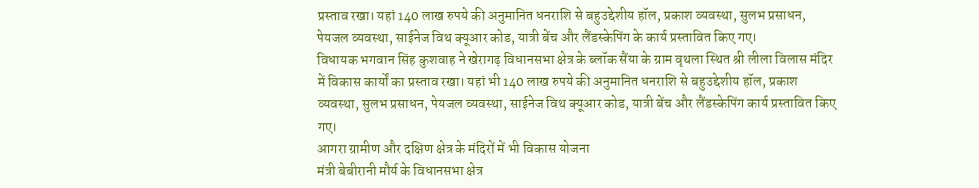प्रस्ताव रखा। यहां 140 लाख रुपये की अनुमानित धनराशि से बहुउद्देशीय हॉल, प्रकाश व्यवस्था, सुलभ प्रसाधन, पेयजल व्यवस्था, साईनेज विथ क्यूआर कोड, यात्री बेंच और लैंडस्केपिंग के कार्य प्रस्तावित किए गए।
विधायक भगवान सिंह कुशवाह ने खेरागढ़ विधानसभा क्षेत्र के ब्लॉक सैंया के ग्राम वृथला स्थित श्री लीला विलास मंदिर में विकास कार्यों का प्रस्ताव रखा। यहां भी 140 लाख रुपये की अनुमानित धनराशि से बहुउद्देशीय हॉल, प्रकाश व्यवस्था, सुलभ प्रसाधन, पेयजल व्यवस्था, साईनेज विथ क्यूआर कोड, यात्री बेंच और लैंडस्केपिंग कार्य प्रस्तावित किए गए।
आगरा ग्रामीण और दक्षिण क्षेत्र के मंदिरों में भी विकास योजना
मंत्री बेबीरानी मौर्य के विधानसभा क्षेत्र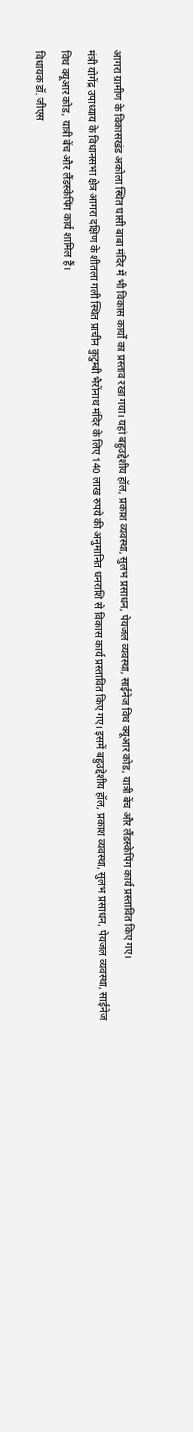आगरा ग्रामीण के विकासखंड अकोला स्थित घासी बाबा मंदिर में भी विकास कार्यों का प्रस्ताव रखा गया। यहां बहुउद्देशीय हॉल, प्रकाश व्यवस्था, सुलभ प्रसाधन, पेयजल व्यवस्था, साईनेज विथ क्यूआर कोड, यात्री बेंच और लैंडस्केपिंग कार्य प्रस्तावित किए गए।
मंत्री योगेंद्र उपाध्याय के विधानसभा क्षेत्र आगरा दक्षिण के शीतला गली स्थित प्राचीन कुटुम्बी भैरोंनाथ मंदिर के लिए 140 लाख रुपये की अनुमानित धनराशि से विकास कार्य प्रस्तावित किए गए। इसमें बहुउद्देशीय हॉल, प्रकाश व्यवस्था, सुलभ प्रसाधन, पेयजल व्यवस्था, साईनेज विथ क्यूआर कोड, यात्री बेंच और लैंडस्केपिंग कार्य शामिल हैं।
विधायक डॉ. जीएस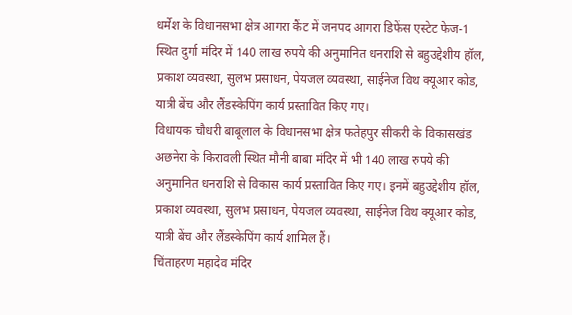धर्मेश के विधानसभा क्षेत्र आगरा कैंट में जनपद आगरा डिफेंस एस्टेट फेज-1 स्थित दुर्गा मंदिर में 140 लाख रुपये की अनुमानित धनराशि से बहुउद्देशीय हॉल, प्रकाश व्यवस्था, सुलभ प्रसाधन, पेयजल व्यवस्था, साईनेज विथ क्यूआर कोड, यात्री बेंच और लैंडस्केपिंग कार्य प्रस्तावित किए गए।
विधायक चौधरी बाबूलाल के विधानसभा क्षेत्र फतेहपुर सीकरी के विकासखंड अछनेरा के किरावली स्थित मौनी बाबा मंदिर में भी 140 लाख रुपये की अनुमानित धनराशि से विकास कार्य प्रस्तावित किए गए। इनमें बहुउद्देशीय हॉल, प्रकाश व्यवस्था, सुलभ प्रसाधन, पेयजल व्यवस्था, साईनेज विथ क्यूआर कोड, यात्री बेंच और लैंडस्केपिंग कार्य शामिल हैं।
चिंताहरण महादेव मंदिर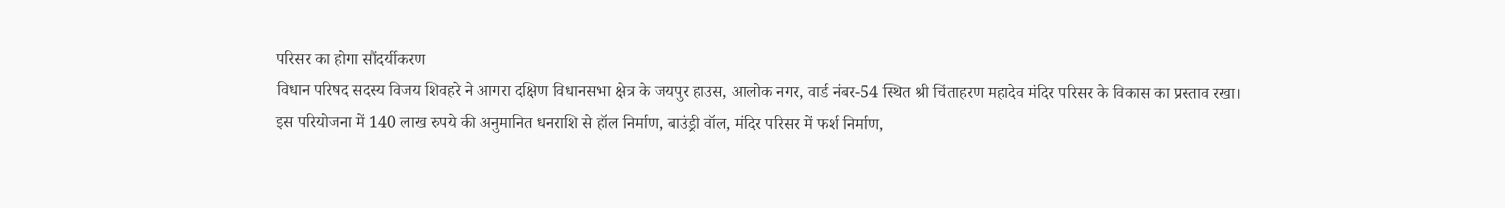परिसर का होगा सौंदर्यीकरण
विधान परिषद सदस्य विजय शिवहरे ने आगरा दक्षिण विधानसभा क्षेत्र के जयपुर हाउस, आलोक नगर, वार्ड नंबर-54 स्थित श्री चिंताहरण महादेव मंदिर परिसर के विकास का प्रस्ताव रखा।
इस परियोजना में 140 लाख रुपये की अनुमानित धनराशि से हॉल निर्माण, बाउंड्री वॉल, मंदिर परिसर में फर्श निर्माण,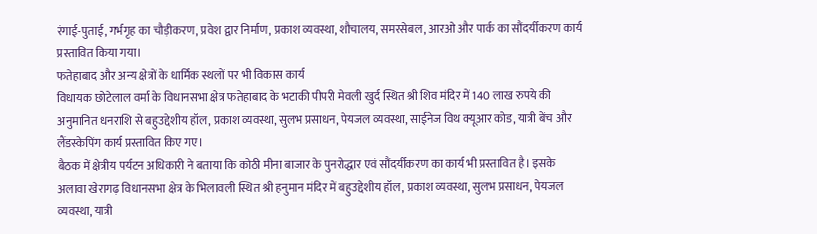रंगाई-पुताई, गर्भगृह का चौड़ीकरण, प्रवेश द्वार निर्माण, प्रकाश व्यवस्था, शौचालय, समरसेबल, आरओ और पार्क का सौंदर्यीकरण कार्य प्रस्तावित किया गया।
फतेहाबाद और अन्य क्षेत्रों के धार्मिक स्थलों पर भी विकास कार्य
विधायक छोटेलाल वर्मा के विधानसभा क्षेत्र फतेहाबाद के भटाकी पीपरी मेवली खुर्द स्थित श्री शिव मंदिर में 140 लाख रुपये की अनुमानित धनराशि से बहुउद्देशीय हॉल, प्रकाश व्यवस्था, सुलभ प्रसाधन, पेयजल व्यवस्था, साईनेज विथ क्यूआर कोड, यात्री बेंच और लैंडस्केपिंग कार्य प्रस्तावित किए गए।
बैठक में क्षेत्रीय पर्यटन अधिकारी ने बताया कि कोठी मीना बाजार के पुनरोद्धार एवं सौंदर्यीकरण का कार्य भी प्रस्तावित है। इसके अलावा खेरागढ़ विधानसभा क्षेत्र के भिलावली स्थित श्री हनुमान मंदिर में बहुउद्देशीय हॉल, प्रकाश व्यवस्था, सुलभ प्रसाधन, पेयजल व्यवस्था, यात्री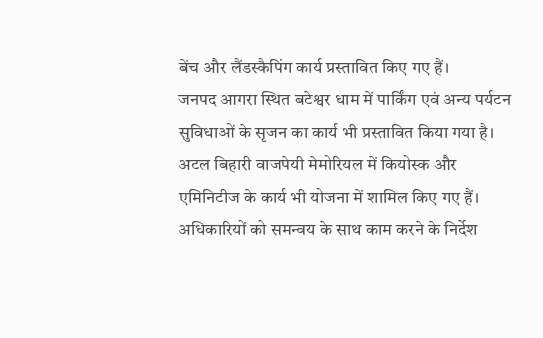बेंच और लैंडस्कैपिंग कार्य प्रस्तावित किए गए हैं।
जनपद आगरा स्थित बटेश्वर धाम में पार्किंग एवं अन्य पर्यटन सुविधाओं के सृजन का कार्य भी प्रस्तावित किया गया है। अटल बिहारी वाजपेयी मेमोरियल में कियोस्क और एमिनिटीज के कार्य भी योजना में शामिल किए गए हैं।
अधिकारियों को समन्वय के साथ काम करने के निर्देश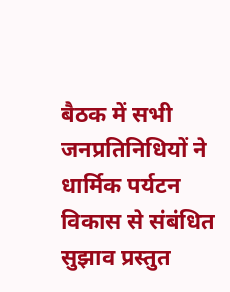बैठक में सभी जनप्रतिनिधियों ने धार्मिक पर्यटन विकास से संबंधित सुझाव प्रस्तुत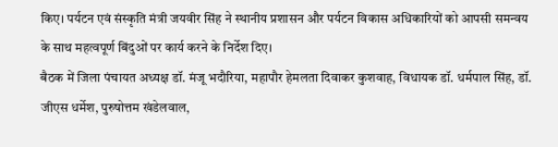किए। पर्यटन एवं संस्कृति मंत्री जयवीर सिंह ने स्थानीय प्रशासन और पर्यटन विकास अधिकारियों को आपसी समन्वय के साथ महत्वपूर्ण बिंदुओं पर कार्य करने के निर्देश दिए।
बैठक में जिला पंचायत अध्यक्ष डॉ. मंजू भदौरिया, महापौर हेमलता दिवाकर कुशवाह, विधायक डॉ. धर्मपाल सिंह, डॉ. जीएस धर्मेश, पुरुषोत्तम खंडेलवाल,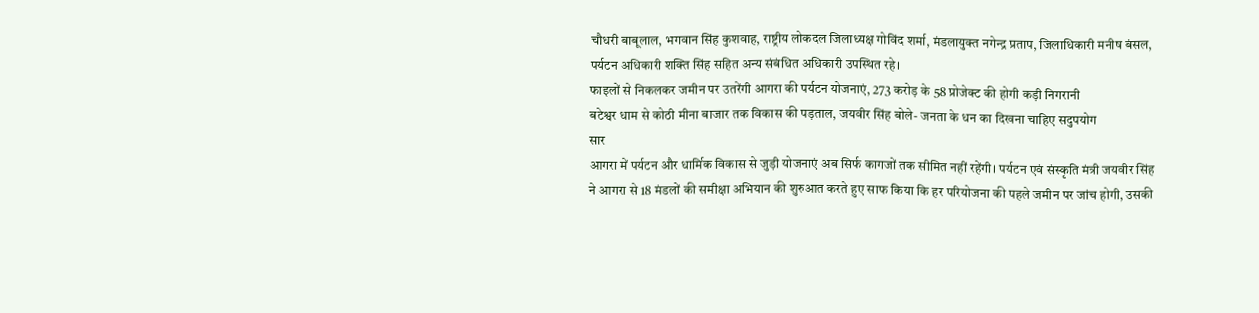चौधरी बाबूलाल, भगवान सिंह कुशवाह, राष्ट्रीय लोकदल जिलाध्यक्ष गोविंद शर्मा, मंडलायुक्त नगेन्द्र प्रताप, जिलाधिकारी मनीष बंसल, पर्यटन अधिकारी शक्ति सिंह सहित अन्य संबंधित अधिकारी उपस्थित रहे।
फाइलों से निकलकर जमीन पर उतरेंगी आगरा की पर्यटन योजनाएं, 273 करोड़ के 58 प्रोजेक्ट की होगी कड़ी निगरानी
बटेश्वर धाम से कोठी मीना बाजार तक विकास की पड़ताल, जयवीर सिंह बोले- जनता के धन का दिखना चाहिए सदुपयोग
सार
आगरा में पर्यटन और धार्मिक विकास से जुड़ी योजनाएं अब सिर्फ कागजों तक सीमित नहीं रहेंगी। पर्यटन एवं संस्कृति मंत्री जयवीर सिंह ने आगरा से 18 मंडलों की समीक्षा अभियान की शुरुआत करते हुए साफ किया कि हर परियोजना की पहले जमीन पर जांच होगी, उसकी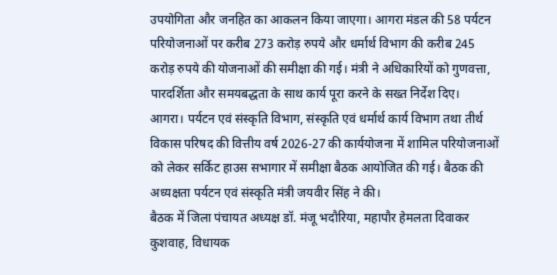उपयोगिता और जनहित का आकलन किया जाएगा। आगरा मंडल की 58 पर्यटन परियोजनाओं पर करीब 273 करोड़ रुपये और धर्मार्थ विभाग की करीब 245 करोड़ रुपये की योजनाओं की समीक्षा की गई। मंत्री ने अधिकारियों को गुणवत्ता, पारदर्शिता और समयबद्धता के साथ कार्य पूरा करने के सख्त निर्देश दिए।
आगरा। पर्यटन एवं संस्कृति विभाग, संस्कृति एवं धर्मार्थ कार्य विभाग तथा तीर्थ विकास परिषद की वित्तीय वर्ष 2026-27 की कार्ययोजना में शामिल परियोजनाओं को लेकर सर्किट हाउस सभागार में समीक्षा बैठक आयोजित की गई। बैठक की अध्यक्षता पर्यटन एवं संस्कृति मंत्री जयवीर सिंह ने की।
बैठक में जिला पंचायत अध्यक्ष डॉ. मंजू भदौरिया, महापौर हेमलता दिवाकर कुशवाह, विधायक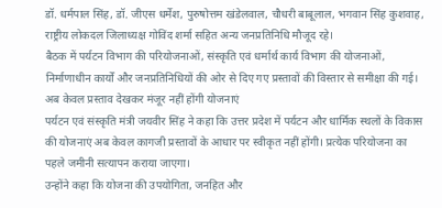डॉ. धर्मपाल सिंह, डॉ. जीएस धर्मेश, पुरुषोत्तम खंडेलवाल, चौधरी बाबूलाल, भगवान सिंह कुशवाह, राष्ट्रीय लोकदल जिलाध्यक्ष गोविंद शर्मा सहित अन्य जनप्रतिनिधि मौजूद रहे।
बैठक में पर्यटन विभाग की परियोजनाओं, संस्कृति एवं धर्मार्थ कार्य विभाग की योजनाओं, निर्माणाधीन कार्यों और जनप्रतिनिधियों की ओर से दिए गए प्रस्तावों की विस्तार से समीक्षा की गई।
अब केवल प्रस्ताव देखकर मंजूर नहीं होंगी योजनाएं
पर्यटन एवं संस्कृति मंत्री जयवीर सिंह ने कहा कि उत्तर प्रदेश में पर्यटन और धार्मिक स्थलों के विकास की योजनाएं अब केवल कागजी प्रस्तावों के आधार पर स्वीकृत नहीं होंगी। प्रत्येक परियोजना का पहले जमीनी सत्यापन कराया जाएगा।
उन्होंने कहा कि योजना की उपयोगिता, जनहित और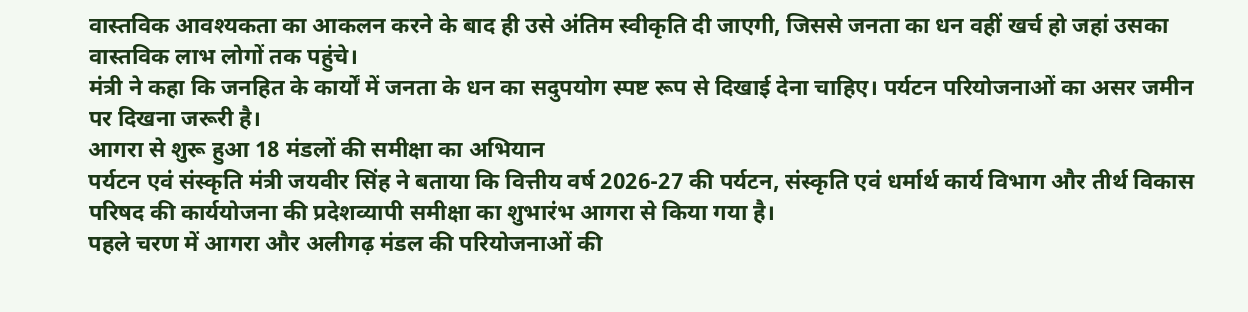वास्तविक आवश्यकता का आकलन करने के बाद ही उसे अंतिम स्वीकृति दी जाएगी, जिससे जनता का धन वहीं खर्च हो जहां उसका वास्तविक लाभ लोगों तक पहुंचे।
मंत्री ने कहा कि जनहित के कार्यों में जनता के धन का सदुपयोग स्पष्ट रूप से दिखाई देना चाहिए। पर्यटन परियोजनाओं का असर जमीन पर दिखना जरूरी है।
आगरा से शुरू हुआ 18 मंडलों की समीक्षा का अभियान
पर्यटन एवं संस्कृति मंत्री जयवीर सिंह ने बताया कि वित्तीय वर्ष 2026-27 की पर्यटन, संस्कृति एवं धर्मार्थ कार्य विभाग और तीर्थ विकास परिषद की कार्ययोजना की प्रदेशव्यापी समीक्षा का शुभारंभ आगरा से किया गया है।
पहले चरण में आगरा और अलीगढ़ मंडल की परियोजनाओं की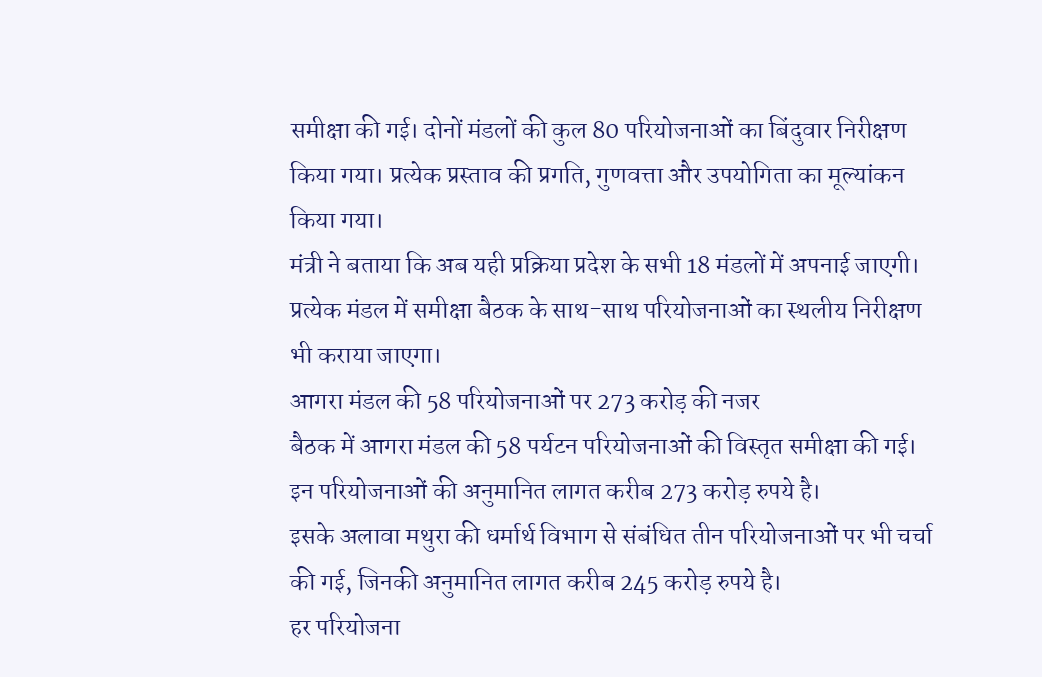समीक्षा की गई। दोनों मंडलों की कुल 80 परियोजनाओं का बिंदुवार निरीक्षण किया गया। प्रत्येक प्रस्ताव की प्रगति, गुणवत्ता और उपयोगिता का मूल्यांकन किया गया।
मंत्री ने बताया कि अब यही प्रक्रिया प्रदेश के सभी 18 मंडलों में अपनाई जाएगी। प्रत्येक मंडल में समीक्षा बैठक के साथ-साथ परियोजनाओं का स्थलीय निरीक्षण भी कराया जाएगा।
आगरा मंडल की 58 परियोजनाओं पर 273 करोड़ की नजर
बैठक में आगरा मंडल की 58 पर्यटन परियोजनाओं की विस्तृत समीक्षा की गई। इन परियोजनाओं की अनुमानित लागत करीब 273 करोड़ रुपये है।
इसके अलावा मथुरा की धर्मार्थ विभाग से संबंधित तीन परियोजनाओं पर भी चर्चा की गई, जिनकी अनुमानित लागत करीब 245 करोड़ रुपये है।
हर परियोजना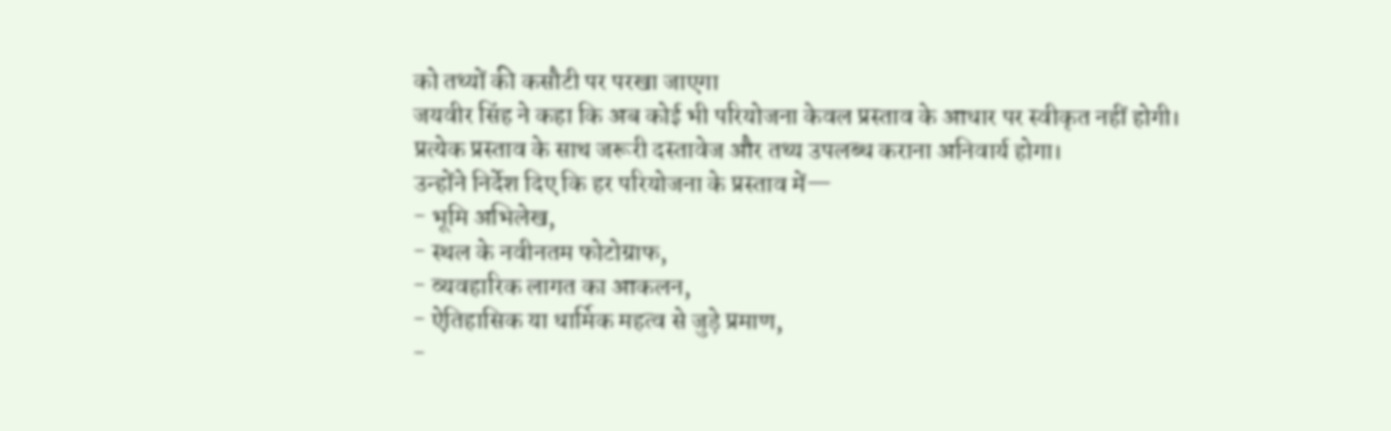को तथ्यों की कसौटी पर परखा जाएगा
जयवीर सिंह ने कहा कि अब कोई भी परियोजना केवल प्रस्ताव के आधार पर स्वीकृत नहीं होगी। प्रत्येक प्रस्ताव के साथ जरूरी दस्तावेज और तथ्य उपलब्ध कराना अनिवार्य होगा।
उन्होंने निर्देश दिए कि हर परियोजना के प्रस्ताव में—
- भूमि अभिलेख,
- स्थल के नवीनतम फोटोग्राफ,
- व्यवहारिक लागत का आकलन,
- ऐतिहासिक या धार्मिक महत्व से जुड़े प्रमाण,
-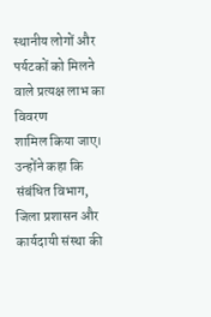स्थानीय लोगों और पर्यटकों को मिलने वाले प्रत्यक्ष लाभ का विवरण
शामिल किया जाए।
उन्होंने कहा कि संबंधित विभाग, जिला प्रशासन और कार्यदायी संस्था की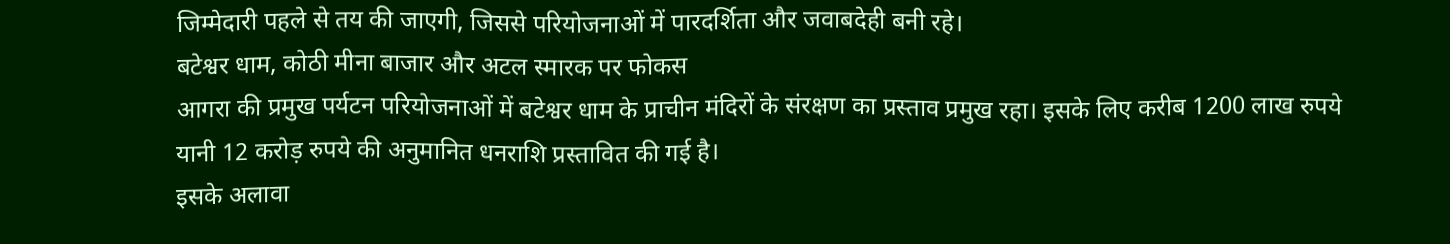जिम्मेदारी पहले से तय की जाएगी, जिससे परियोजनाओं में पारदर्शिता और जवाबदेही बनी रहे।
बटेश्वर धाम, कोठी मीना बाजार और अटल स्मारक पर फोकस
आगरा की प्रमुख पर्यटन परियोजनाओं में बटेश्वर धाम के प्राचीन मंदिरों के संरक्षण का प्रस्ताव प्रमुख रहा। इसके लिए करीब 1200 लाख रुपये यानी 12 करोड़ रुपये की अनुमानित धनराशि प्रस्तावित की गई है।
इसके अलावा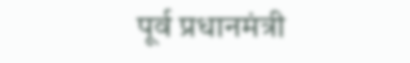पूर्व प्रधानमंत्री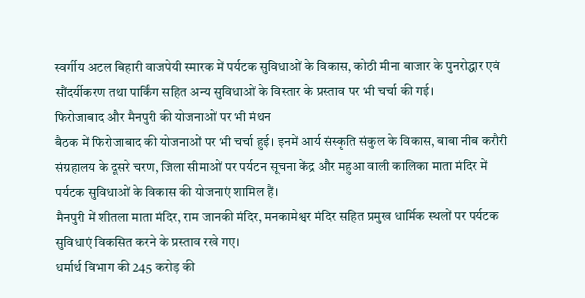स्वर्गीय अटल बिहारी वाजपेयी स्मारक में पर्यटक सुविधाओं के विकास, कोठी मीना बाजार के पुनरोद्धार एवं सौंदर्यीकरण तथा पार्किंग सहित अन्य सुविधाओं के विस्तार के प्रस्ताव पर भी चर्चा की गई।
फिरोजाबाद और मैनपुरी की योजनाओं पर भी मंथन
बैठक में फिरोजाबाद की योजनाओं पर भी चर्चा हुई। इनमें आर्य संस्कृति संकुल के विकास, बाबा नीब करौरी संग्रहालय के दूसरे चरण, जिला सीमाओं पर पर्यटन सूचना केंद्र और महुआ वाली कालिका माता मंदिर में पर्यटक सुविधाओं के विकास की योजनाएं शामिल हैं।
मैनपुरी में शीतला माता मंदिर, राम जानकी मंदिर, मनकामेश्वर मंदिर सहित प्रमुख धार्मिक स्थलों पर पर्यटक सुविधाएं विकसित करने के प्रस्ताव रखे गए।
धर्मार्थ विभाग की 245 करोड़ की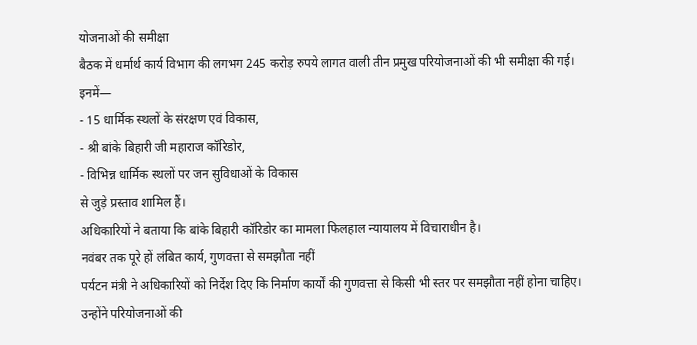योजनाओं की समीक्षा
बैठक में धर्मार्थ कार्य विभाग की लगभग 245 करोड़ रुपये लागत वाली तीन प्रमुख परियोजनाओं की भी समीक्षा की गई।
इनमें—
- 15 धार्मिक स्थलों के संरक्षण एवं विकास,
- श्री बांके बिहारी जी महाराज कॉरिडोर,
- विभिन्न धार्मिक स्थलों पर जन सुविधाओं के विकास
से जुड़े प्रस्ताव शामिल हैं।
अधिकारियों ने बताया कि बांके बिहारी कॉरिडोर का मामला फिलहाल न्यायालय में विचाराधीन है।
नवंबर तक पूरे हों लंबित कार्य, गुणवत्ता से समझौता नहीं
पर्यटन मंत्री ने अधिकारियों को निर्देश दिए कि निर्माण कार्यों की गुणवत्ता से किसी भी स्तर पर समझौता नहीं होना चाहिए।
उन्होंने परियोजनाओं की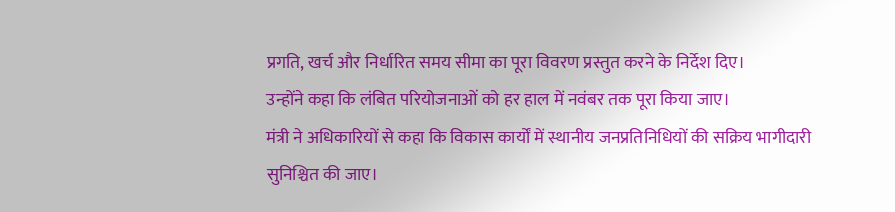प्रगति, खर्च और निर्धारित समय सीमा का पूरा विवरण प्रस्तुत करने के निर्देश दिए।
उन्होंने कहा कि लंबित परियोजनाओं को हर हाल में नवंबर तक पूरा किया जाए।
मंत्री ने अधिकारियों से कहा कि विकास कार्यों में स्थानीय जनप्रतिनिधियों की सक्रिय भागीदारी सुनिश्चित की जाए।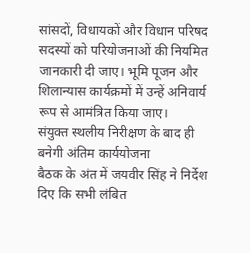सांसदों, विधायकों और विधान परिषद सदस्यों को परियोजनाओं की नियमित जानकारी दी जाए। भूमि पूजन और शिलान्यास कार्यक्रमों में उन्हें अनिवार्य रूप से आमंत्रित किया जाए।
संयुक्त स्थलीय निरीक्षण के बाद ही बनेगी अंतिम कार्ययोजना
बैठक के अंत में जयवीर सिंह ने निर्देश दिए कि सभी लंबित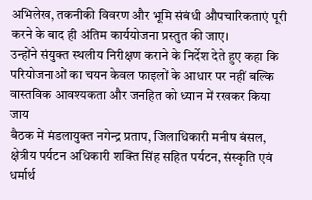अभिलेख, तकनीकी विवरण और भूमि संबंधी औपचारिकताएं पूरी करने के बाद ही अंतिम कार्ययोजना प्रस्तुत की जाए।
उन्होंने संयुक्त स्थलीय निरीक्षण कराने के निर्देश देते हुए कहा कि परियोजनाओं का चयन केवल फाइलों के आधार पर नहीं बल्कि वास्तविक आवश्यकता और जनहित को ध्यान में रखकर किया जाय
बैठक में मंडलायुक्त नगेन्द्र प्रताप, जिलाधिकारी मनीष बंसल, क्षेत्रीय पर्यटन अधिकारी शक्ति सिंह सहित पर्यटन, संस्कृति एवं धर्मार्थ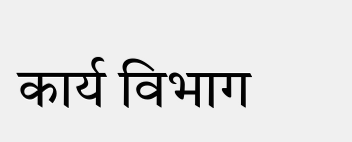कार्य विभाग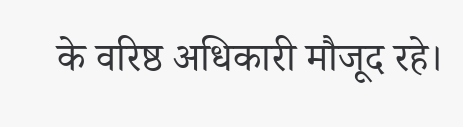के वरिष्ठ अधिकारी मौजूद रहे।